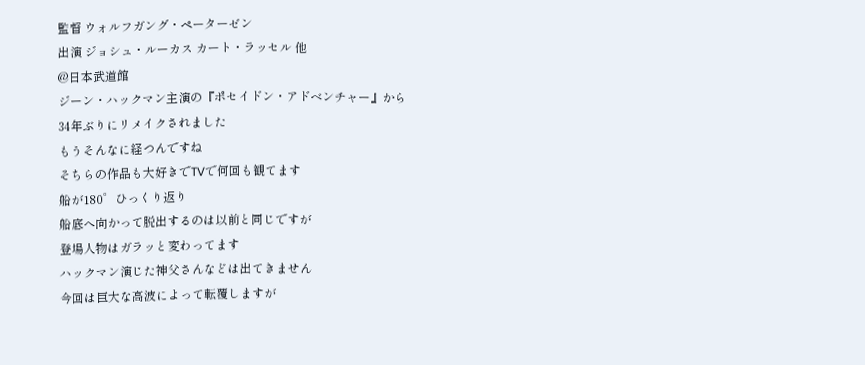監督 ウォルフガング・ペーターゼン
出演 ジョシュ・ルーカス カート・ラッセル 他
@日本武道館
ジーン・ハックマン主演の『ポセイドン・アドベンチャー』から
34年ぶりにリメイクされました
もうそんなに経つんですね
そちらの作品も大好きでTVで何回も観てます
船が180゜ひっくり返り
船底へ向かって脱出するのは以前と同じですが
登場人物はガラッと変わってます
ハックマン演じた神父さんなどは出てきません
今回は巨大な高波によって転覆しますが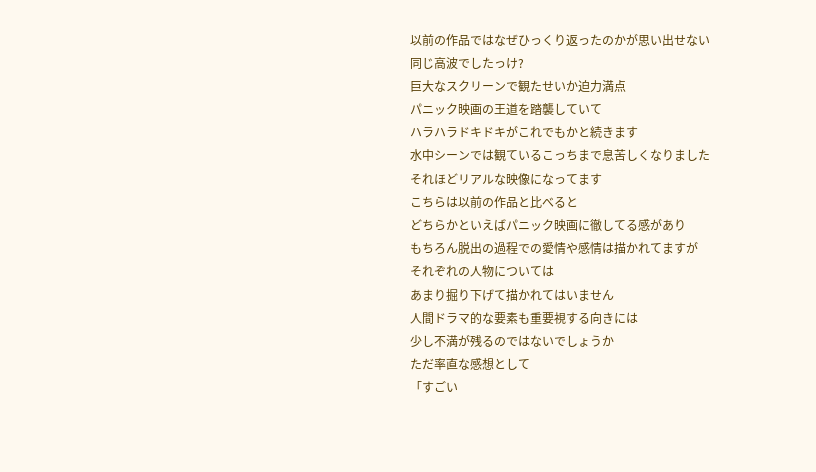以前の作品ではなぜひっくり返ったのかが思い出せない
同じ高波でしたっけ?
巨大なスクリーンで観たせいか迫力満点
パニック映画の王道を踏襲していて
ハラハラドキドキがこれでもかと続きます
水中シーンでは観ているこっちまで息苦しくなりました
それほどリアルな映像になってます
こちらは以前の作品と比べると
どちらかといえばパニック映画に徹してる感があり
もちろん脱出の過程での愛情や感情は描かれてますが
それぞれの人物については
あまり掘り下げて描かれてはいません
人間ドラマ的な要素も重要視する向きには
少し不満が残るのではないでしょうか
ただ率直な感想として
「すごい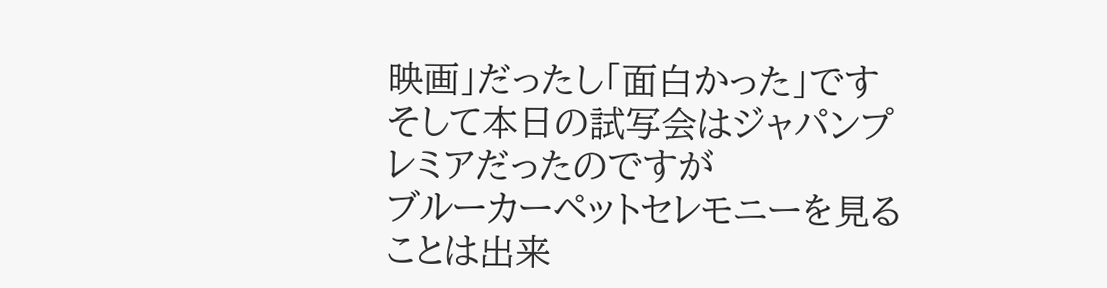映画」だったし「面白かった」です
そして本日の試写会はジャパンプレミアだったのですが
ブルーカーペットセレモニーを見ることは出来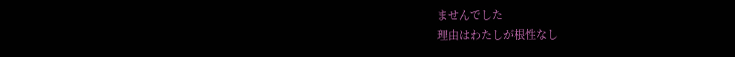ませんでした
理由はわたしが根性なし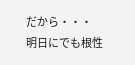だから・・・
明日にでも根性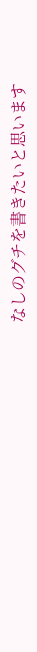なしのグチを書きたいと思います